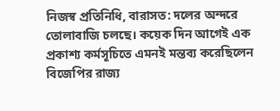নিজস্ব প্রতিনিধি, বারাসত: দলের অন্দরে তোলাবাজি চলছে। কয়েক দিন আগেই এক প্রকাশ্য কর্মসূচিতে এমনই মন্তব্য করেছিলেন বিজেপির রাজ্য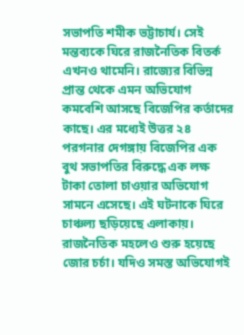সভাপতি শমীক ভট্টাচার্য। সেই মন্তব্যকে ঘিরে রাজনৈতিক বিতর্ক এখনও থামেনি। রাজ্যের বিভিন্ন প্রান্ত থেকে এমন অভিযোগ কমবেশি আসছে বিজেপির কর্তাদের কাছে। এর মধ্যেই উত্তর ২৪ পরগনার দেগঙ্গায় বিজেপির এক বুথ সভাপতির বিরুদ্ধে এক লক্ষ টাকা তোলা চাওয়ার অভিযোগ সামনে এসেছে। এই ঘটনাকে ঘিরে চাঞ্চল্য ছড়িয়েছে এলাকায়। রাজনৈতিক মহলেও শুরু হয়েছে জোর চর্চা। যদিও সমস্ত অভিযোগই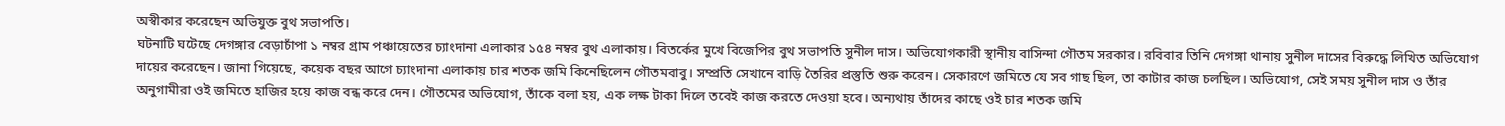অস্বীকার করেছেন অভিযুক্ত বুথ সভাপতি।
ঘটনাটি ঘটেছে দেগঙ্গার বেড়াচাঁপা ১ নম্বর গ্রাম পঞ্চায়েতের চ্যাংদানা এলাকার ১৫৪ নম্বর বুথ এলাকায়। বিতর্কের মুখে বিজেপির বুথ সভাপতি সুনীল দাস। অভিযোগকারী স্থানীয় বাসিন্দা গৌতম সরকার। রবিবার তিনি দেগঙ্গা থানায় সুনীল দাসের বিরুদ্ধে লিখিত অভিযোগ দায়ের করেছেন। জানা গিয়েছে, কয়েক বছর আগে চ্যাংদানা এলাকায় চার শতক জমি কিনেছিলেন গৌতমবাবু। সম্প্রতি সেখানে বাড়ি তৈরির প্রস্তুতি শুরু করেন। সেকারণে জমিতে যে সব গাছ ছিল, তা কাটার কাজ চলছিল। অভিযোগ, সেই সময় সুনীল দাস ও তাঁর অনুগামীরা ওই জমিতে হাজির হয়ে কাজ বন্ধ করে দেন। গৌতমের অভিযোগ, তাঁকে বলা হয়, এক লক্ষ টাকা দিলে তবেই কাজ করতে দেওয়া হবে। অন্যথায় তাঁদের কাছে ওই চার শতক জমি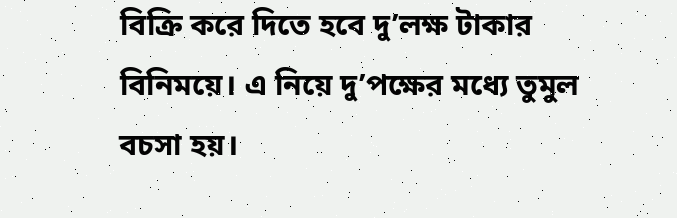বিক্রি করে দিতে হবে দু’লক্ষ টাকার বিনিময়ে। এ নিয়ে দু’পক্ষের মধ্যে তুমুল বচসা হয়।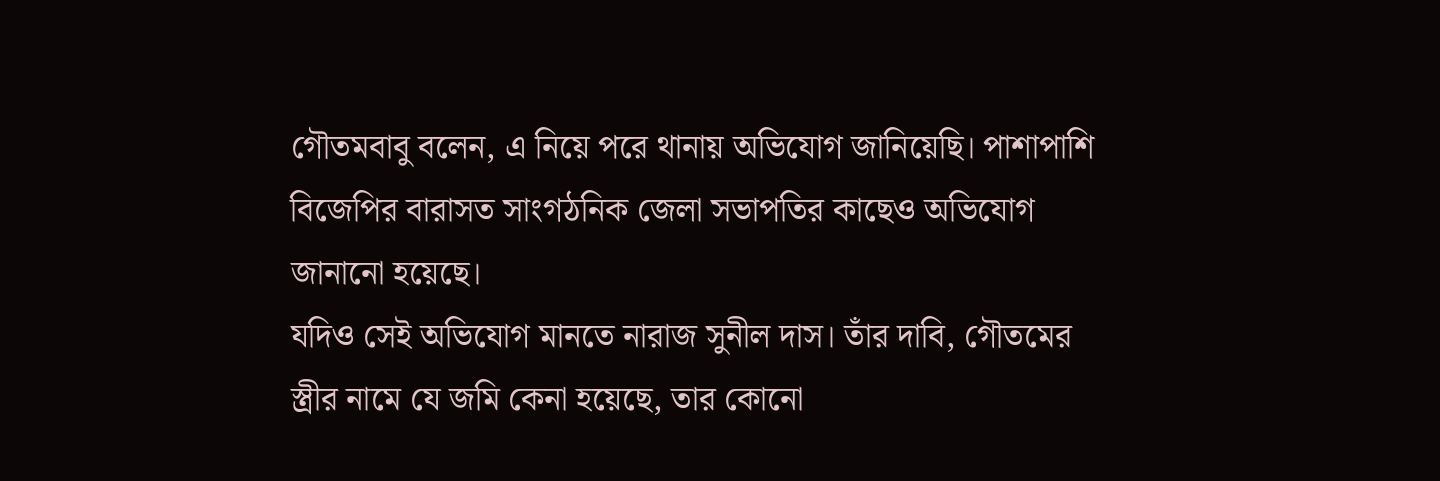গৌতমবাবু বলেন, এ নিয়ে পরে থানায় অভিযোগ জানিয়েছি। পাশাপাশি বিজেপির বারাসত সাংগঠনিক জেলা সভাপতির কাছেও অভিযোগ জানানো হয়েছে।
যদিও সেই অভিযোগ মানতে নারাজ সুনীল দাস। তাঁর দাবি, গৌতমের স্ত্রীর নামে যে জমি কেনা হয়েছে, তার কোনো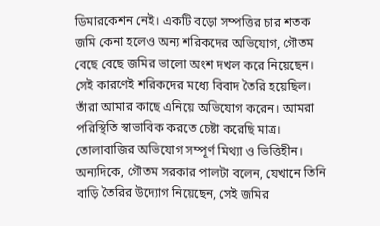ডিমারকেশন নেই। একটি বড়ো সম্পত্তির চার শতক জমি কেনা হলেও অন্য শরিকদের অভিযোগ, গৌতম বেছে বেছে জমির ভালো অংশ দখল করে নিয়েছেন। সেই কারণেই শরিকদের মধ্যে বিবাদ তৈরি হয়েছিল। তাঁরা আমার কাছে এনিয়ে অভিযোগ করেন। আমরা পরিস্থিতি স্বাভাবিক করতে চেষ্টা করেছি মাত্র। তোলাবাজির অভিযোগ সম্পূর্ণ মিথ্যা ও ভিত্তিহীন।
অন্যদিকে, গৌতম সরকার পালটা বলেন, যেখানে তিনি বাড়ি তৈরির উদ্যোগ নিয়েছেন, সেই জমির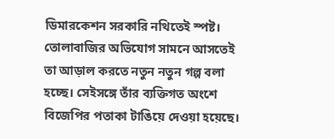ডিমারকেশন সরকারি নথিতেই স্পষ্ট। তোলাবাজির অভিযোগ সামনে আসতেই তা আড়াল করতে নতুন নতুন গল্প বলা হচ্ছে। সেইসঙ্গে তাঁর ব্যক্তিগত অংশে বিজেপির পতাকা টাঙিয়ে দেওয়া হয়েছে।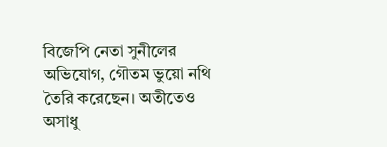বিজেপি নেতা সুনীলের অভিযোগ, গৌতম ভুয়ো নথি তৈরি করেছেন। অতীতেও অসাধু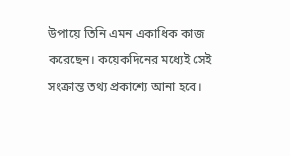উপায়ে তিনি এমন একাধিক কাজ করেছেন। কয়েকদিনের মধ্যেই সেই সংক্রান্ত তথ্য প্রকাশ্যে আনা হবে।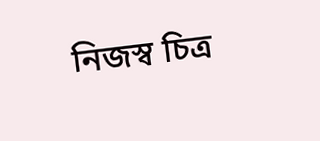নিজস্ব চিত্র